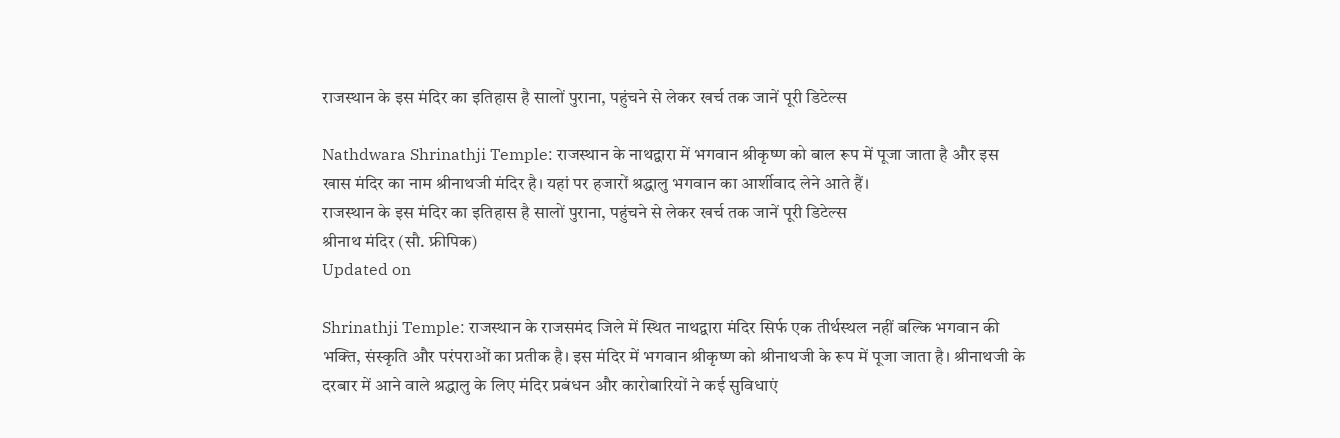राजस्थान के इस मंदिर का इतिहास है सालों पुराना, पहुंचने से लेकर खर्च तक जानें पूरी डिटेल्स

Nathdwara Shrinathji Temple: राजस्थान के नाथद्वारा में भगवान श्रीकृष्ण को बाल रूप में पूजा जाता है और इस खास मंदिर का नाम श्रीनाथजी मंदिर है। यहां पर हजारों श्रद्धालु भगवान का आर्शीवाद लेने आते हैं।
राजस्थान के इस मंदिर का इतिहास है सालों पुराना, पहुंचने से लेकर खर्च तक जानें पूरी डिटेल्स
श्रीनाथ मंदिर (सौ. फ्रीपिक)
Updated on

Shrinathji Temple: राजस्थान के राजसमंद जिले में स्थित नाथद्वारा मंदिर सिर्फ एक तीर्थस्थल नहीं बल्कि भगवान की भक्ति, संस्कृति और परंपराओं का प्रतीक है। इस मंदिर में भगवान श्रीकृष्ण को श्रीनाथजी के रूप में पूजा जाता है। श्रीनाथजी के दरबार में आने वाले श्रद्धालु के लिए मंदिर प्रबंधन और कारोबारियों ने कई सुविधाएं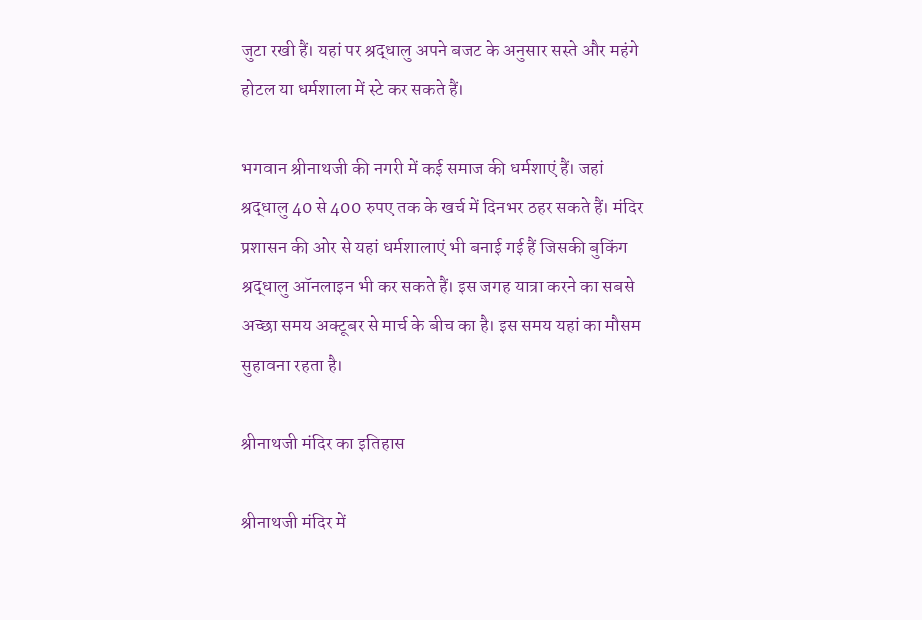जुटा रखी हैं। यहां पर श्रद्धालु अपने बजट के अनुसार सस्ते और महंगे होटल या धर्मशाला में स्टे कर सकते हैं।

भगवान श्रीनाथजी की नगरी में कई समाज की धर्मशाएं हैं। जहां श्रद्धालु 40 से 400 रुपए तक के खर्च में दिनभर ठहर सकते हैं। मंदिर प्रशासन की ओर से यहां धर्मशालाएं भी बनाई गई हैं जिसकी बुकिंग श्रद्धालु ऑनलाइन भी कर सकते हैं। इस जगह यात्रा करने का सबसे अच्छा समय अक्टूबर से मार्च के बीच का है। इस समय यहां का मौसम सुहावना रहता है।

श्रीनाथजी मंदिर का इतिहास

श्रीनाथजी मंदिर में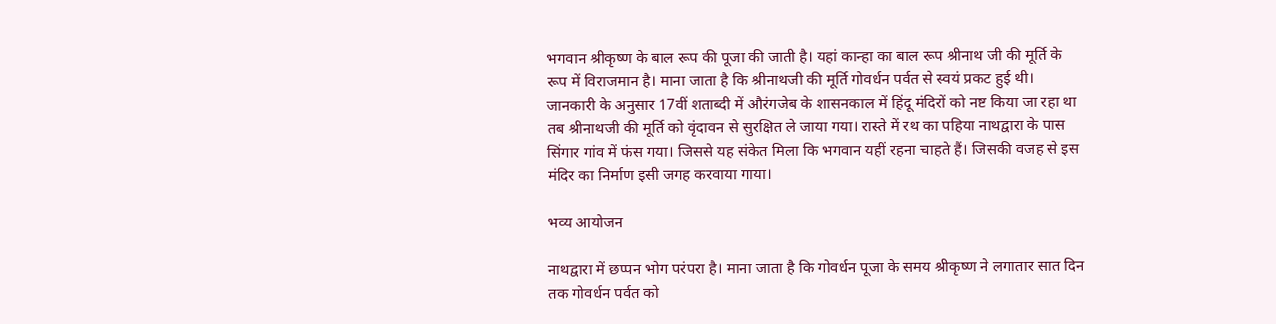भगवान श्रीकृष्ण के बाल रूप की पूजा की जाती है। यहां कान्हा का बाल रूप श्रीनाथ जी की मूर्ति के रूप में विराजमान है। माना जाता है कि श्रीनाथजी की मूर्ति गोवर्धन पर्वत से स्वयं प्रकट हुई थी। जानकारी के अनुसार 17वीं शताब्दी में औरंगजेब के शासनकाल में हिंदू मंदिरों को नष्ट किया जा रहा था तब श्रीनाथजी की मूर्ति को वृंदावन से सुरक्षित ले जाया गया। रास्ते में रथ का पहिया नाथद्वारा के पास सिंगार गांव में फंस गया। जिससे यह संकेत मिला कि भगवान यहीं रहना चाहते हैं। जिसकी वजह से इस मंदिर का निर्माण इसी जगह करवाया गाया।

भव्य आयोजन

नाथद्वारा में छप्पन भोग परंपरा है। माना जाता है कि गोवर्धन पूजा के समय श्रीकृष्ण ने लगातार सात दिन तक गोवर्धन पर्वत को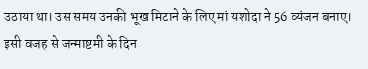उठाया था। उस समय उनकी भूख मिटाने के लिए मां यशोदा ने 56 व्यंजन बनाए। इसी वजह से जन्माष्टमी के दिन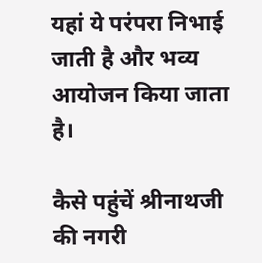यहां ये परंपरा निभाई जाती है और भव्य आयोजन किया जाता है।

कैसे पहुंचें श्रीनाथजी की नगरी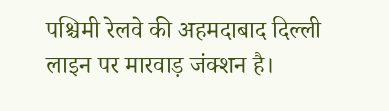पश्चिमी रेलवे की अहमदाबाद दिल्ली लाइन पर मारवाड़ जंक्शन है।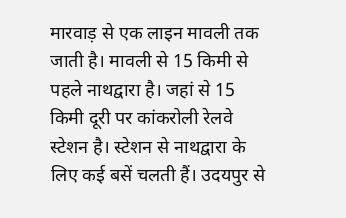मारवाड़ से एक लाइन मावली तक जाती है। मावली से 15 किमी से पहले नाथद्वारा है। जहां से 15 किमी दूरी पर कांकरोली रेलवे स्टेशन है। स्टेशन से नाथद्वारा के लिए कई बसें चलती हैं। उदयपुर से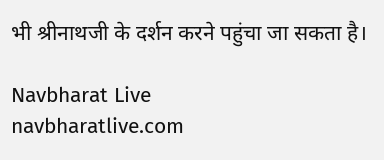भी श्रीनाथजी के दर्शन करने पहुंचा जा सकता है।

Navbharat Live
navbharatlive.com